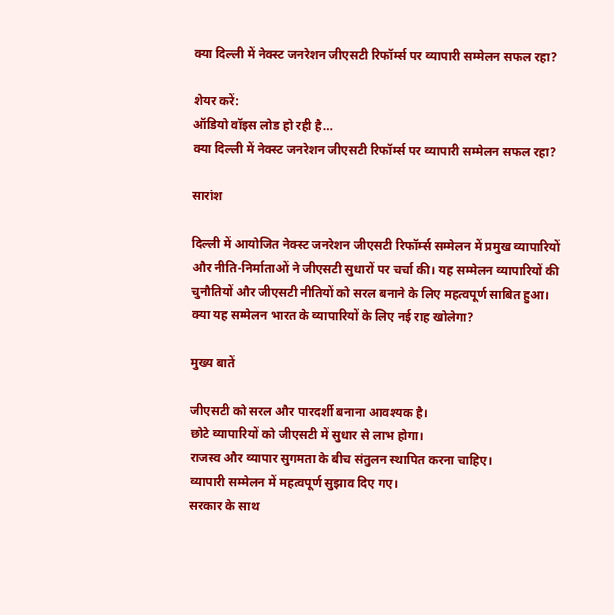क्या दिल्ली में नेक्स्ट जनरेशन जीएसटी रिफॉर्म्स पर व्यापारी सम्मेलन सफल रहा?

शेयर करें:
ऑडियो वॉइस लोड हो रही है…
क्या दिल्ली में नेक्स्ट जनरेशन जीएसटी रिफॉर्म्स पर व्यापारी सम्मेलन सफल रहा?

सारांश

दिल्ली में आयोजित नेक्स्ट जनरेशन जीएसटी रिफॉर्म्स सम्मेलन में प्रमुख व्यापारियों और नीति-निर्माताओं ने जीएसटी सुधारों पर चर्चा की। यह सम्मेलन व्यापारियों की चुनौतियों और जीएसटी नीतियों को सरल बनाने के लिए महत्वपूर्ण साबित हुआ। क्या यह सम्मेलन भारत के व्यापारियों के लिए नई राह खोलेगा?

मुख्य बातें

जीएसटी को सरल और पारदर्शी बनाना आवश्यक है।
छोटे व्यापारियों को जीएसटी में सुधार से लाभ होगा।
राजस्व और व्यापार सुगमता के बीच संतुलन स्थापित करना चाहिए।
व्यापारी सम्मेलन में महत्वपूर्ण सुझाव दिए गए।
सरकार के साथ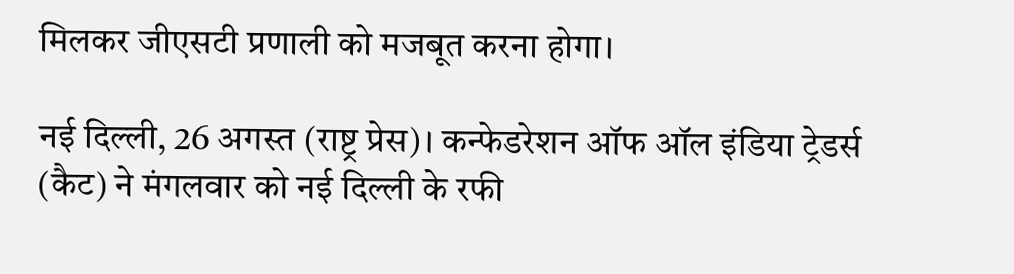मिलकर जीएसटी प्रणाली को मजबूत करना होगा।

नई दिल्‍ली, 26 अगस्‍त (राष्ट्र प्रेस)। कन्फेडरेशन ऑफ ऑल इंडिया ट्रेडर्स (कैट) ने मंगलवार को नई दिल्ली के रफी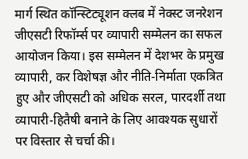मार्ग स्थित कॉन्स्टिट्यूशन क्लब में नेक्स्ट जनरेशन जीएसटी रिफॉर्म्स पर व्यापारी सम्मेलन का सफल आयोजन किया। इस सम्मेलन में देशभर के प्रमुख व्यापारी, कर विशेषज्ञ और नीति-निर्माता एकत्रित हुए और जीएसटी को अधिक सरल, पारदर्शी तथा व्यापारी-हितैषी बनाने के लिए आवश्यक सुधारों पर विस्तार से चर्चा की।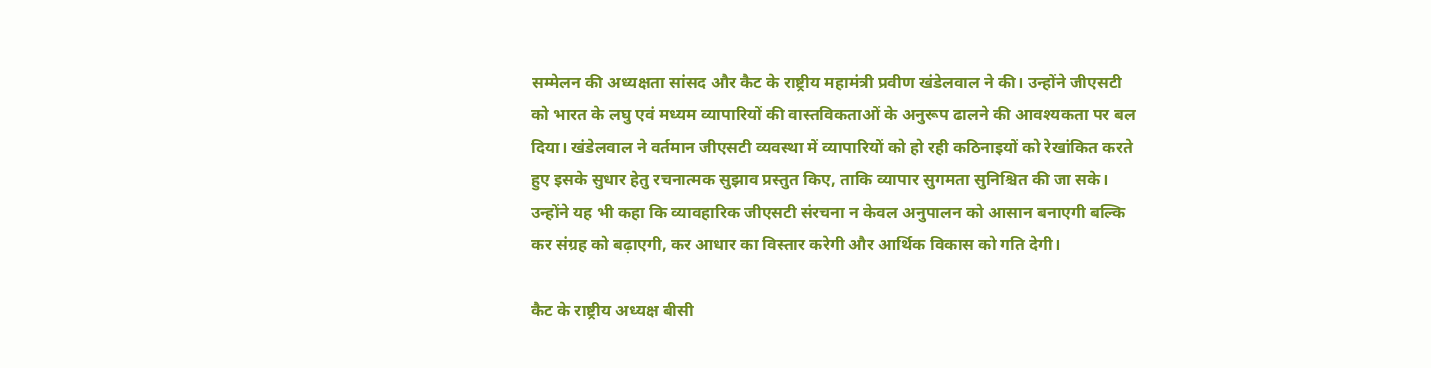सम्मेलन की अध्यक्षता सांसद और कैट के राष्ट्रीय महामंत्री प्रवीण खंडेलवाल ने की। उन्होंने जीएसटी को भारत के लघु एवं मध्यम व्यापारियों की वास्तविकताओं के अनुरूप ढालने की आवश्यकता पर बल दिया। खंडेलवाल ने वर्तमान जीएसटी व्यवस्था में व्यापारियों को हो रही कठिनाइयों को रेखांकित करते हुए इसके सुधार हेतु रचनात्मक सुझाव प्रस्तुत किए, ताकि व्यापार सुगमता सुनिश्चित की जा सके। उन्होंने यह भी कहा कि व्यावहारिक जीएसटी संरचना न केवल अनुपालन को आसान बनाएगी बल्कि कर संग्रह को बढ़ाएगी, कर आधार का विस्तार करेगी और आर्थिक विकास को गति देगी।

कैट के राष्ट्रीय अध्यक्ष बीसी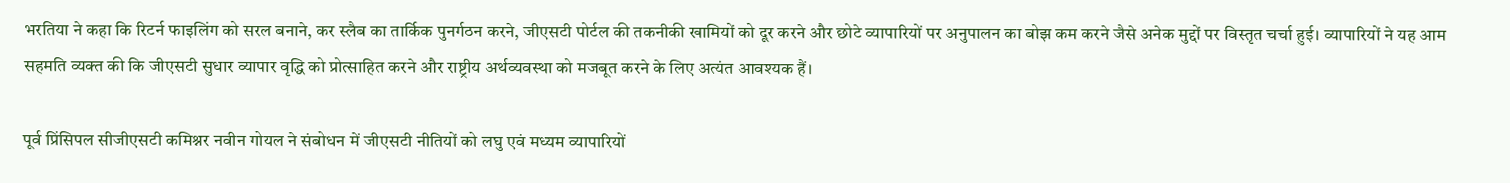भरतिया ने कहा कि रिटर्न फाइलिंग को सरल बनाने, कर स्लैब का तार्किक पुनर्गठन करने, जीएसटी पोर्टल की तकनीकी खामियों को दूर करने और छोटे व्यापारियों पर अनुपालन का बोझ कम करने जैसे अनेक मुद्दों पर विस्तृत चर्चा हुई। व्यापारियों ने यह आम सहमति व्यक्त की कि जीएसटी सुधार व्यापार वृद्धि को प्रोत्साहित करने और राष्ट्रीय अर्थव्यवस्था को मजबूत करने के लिए अत्यंत आवश्यक हैं।

पूर्व प्रिंसिपल सीजीएसटी कमिश्नर नवीन गोयल ने संबोधन में जीएसटी नीतियों को लघु एवं मध्यम व्यापारियों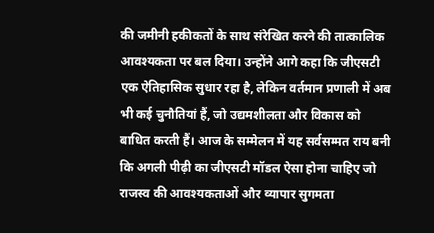की जमीनी हकीकतों के साथ संरेखित करने की तात्कालिक आवश्यकता पर बल दिया। उन्होंने आगे कहा कि जीएसटी एक ऐतिहासिक सुधार रहा है, लेकिन वर्तमान प्रणाली में अब भी कई चुनौतियां हैं, जो उद्यमशीलता और विकास को बाधित करती हैं। आज के सम्मेलन में यह सर्वसम्मत राय बनी कि अगली पीढ़ी का जीएसटी मॉडल ऐसा होना चाहिए जो राजस्व की आवश्यकताओं और व्यापार सुगमता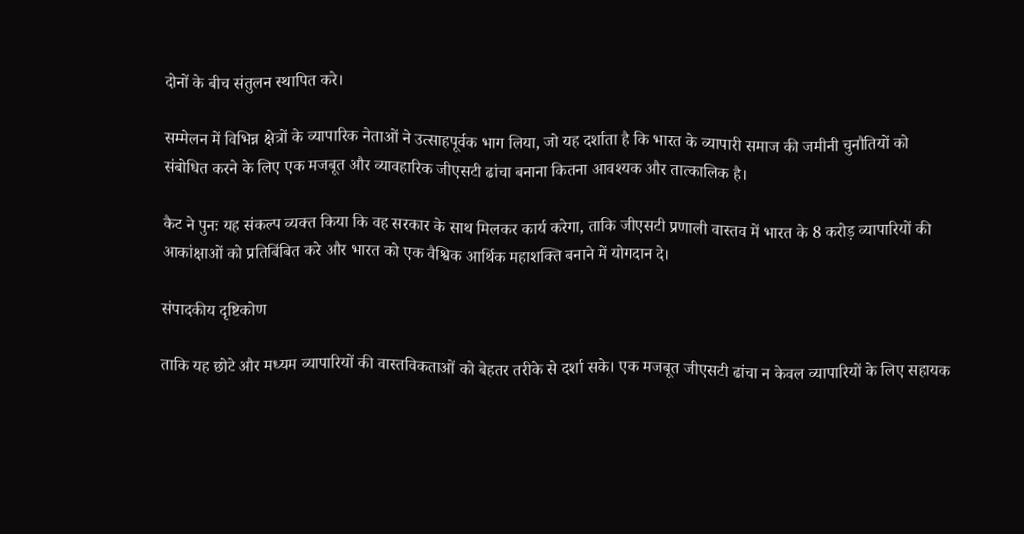दोनों के बीच संतुलन स्थापित करे।

सम्मेलन में विभिन्न क्षेत्रों के व्यापारिक नेताओं ने उत्साहपूर्वक भाग लिया, जो यह दर्शाता है कि भारत के व्यापारी समाज की जमीनी चुनौतियों को संबोधित करने के लिए एक मजबूत और व्यावहारिक जीएसटी ढांचा बनाना कितना आवश्यक और तात्कालिक है।

कैट ने पुनः यह संकल्प व्यक्त किया कि वह सरकार के साथ मिलकर कार्य करेगा, ताकि जीएसटी प्रणाली वास्तव में भारत के 8 करोड़ व्यापारियों की आकांक्षाओं को प्रतिबिंबित करे और भारत को एक वैश्विक आर्थिक महाशक्ति बनाने में योगदान दे।

संपादकीय दृष्टिकोण

ताकि यह छोटे और मध्यम व्यापारियों की वास्तविकताओं को बेहतर तरीके से दर्शा सके। एक मजबूत जीएसटी ढांचा न केवल व्यापारियों के लिए सहायक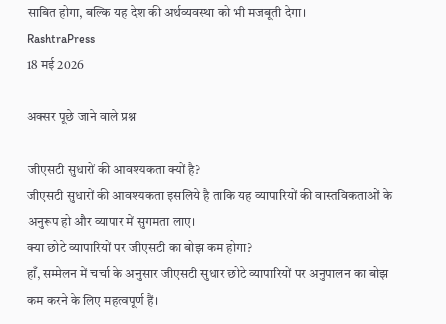साबित होगा, बल्कि यह देश की अर्थव्यवस्था को भी मजबूती देगा।
RashtraPress
18 मई 2026

अक्सर पूछे जाने वाले प्रश्न

जीएसटी सुधारों की आवश्यकता क्यों है?
जीएसटी सुधारों की आवश्यकता इसलिये है ताकि यह व्यापारियों की वास्तविकताओं के अनुरूप हो और व्यापार में सुगमता लाए।
क्या छोटे व्यापारियों पर जीएसटी का बोझ कम होगा?
हाँ, सम्मेलन में चर्चा के अनुसार जीएसटी सुधार छोटे व्यापारियों पर अनुपालन का बोझ कम करने के लिए महत्वपूर्ण हैं।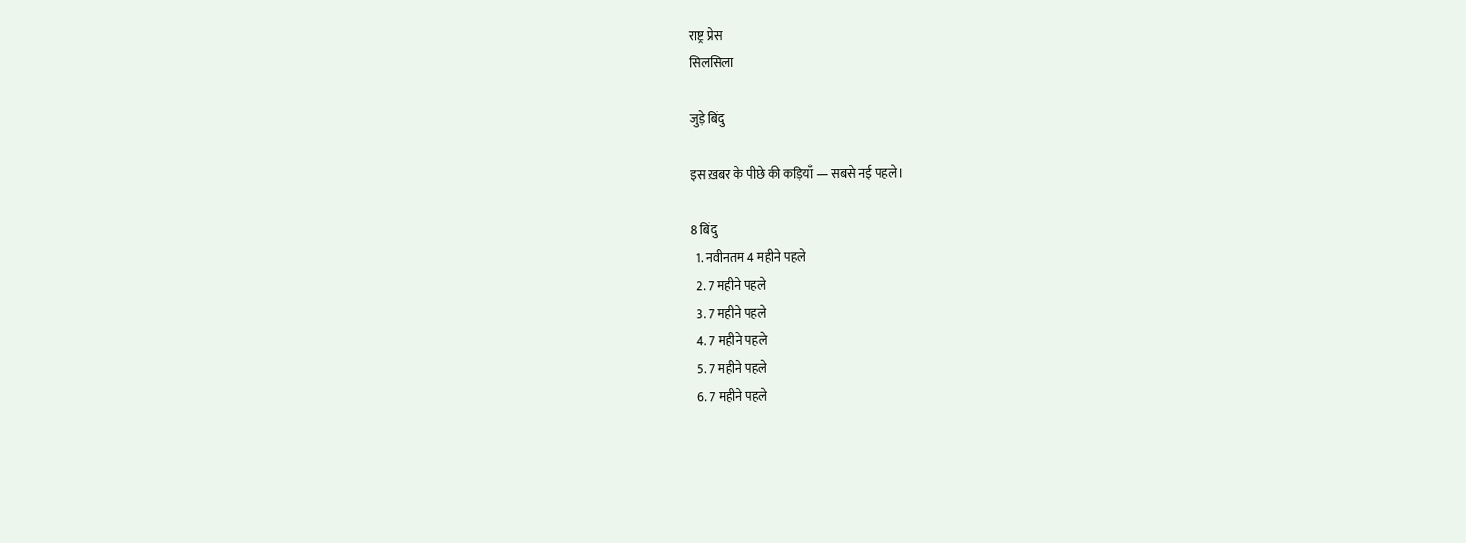राष्ट्र प्रेस
सिलसिला

जुड़े बिंदु

इस ख़बर के पीछे की कड़ियाँ — सबसे नई पहले।

8 बिंदु
  1. नवीनतम 4 महीने पहले
  2. 7 महीने पहले
  3. 7 महीने पहले
  4. 7 महीने पहले
  5. 7 महीने पहले
  6. 7 महीने पहले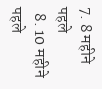7. 8 महीने पहले
  8. 10 महीने पहले